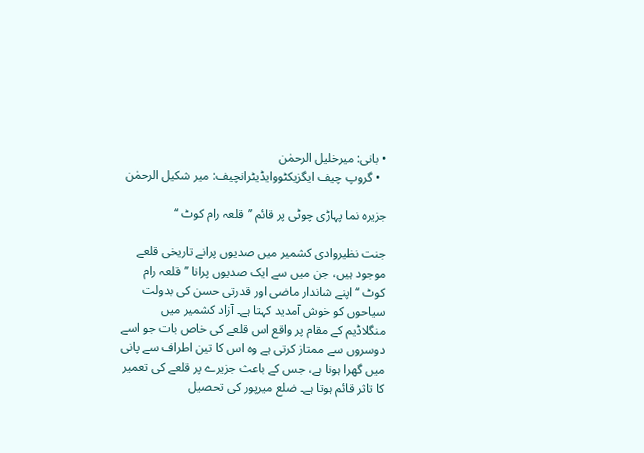• بانی: میرخلیل الرحمٰن
  • گروپ چیف ایگزیکٹووایڈیٹرانچیف: میر شکیل الرحمٰن

جزیرہ نما پہاڑی چوٹی پر قائم ’’قلعہ رام کوٹ ‘‘

جنت نظیروادی کشمیر میں صدیوں پرانے تاریخی قلعے موجود ہیں، جن میں سے ایک صدیوں پرانا ’’قلعہ رام کوٹ ‘‘ اپنے شاندار ماضی اور قدرتی حسن کی بدولت سیاحوں کو خوش آمدید کہتا ہے۔ آزاد کشمیر میں منگلاڈیم کے مقام پر واقع اس قلعے کی خاص بات جو اسے دوسروں سے ممتاز کرتی ہے وہ اس کا تین اطراف سے پانی میں گھرا ہونا ہے، جس کے باعث جزیرے پر قلعے کی تعمیر کا تاثر قائم ہوتا ہے۔ ضلع میرپور کی تحصیل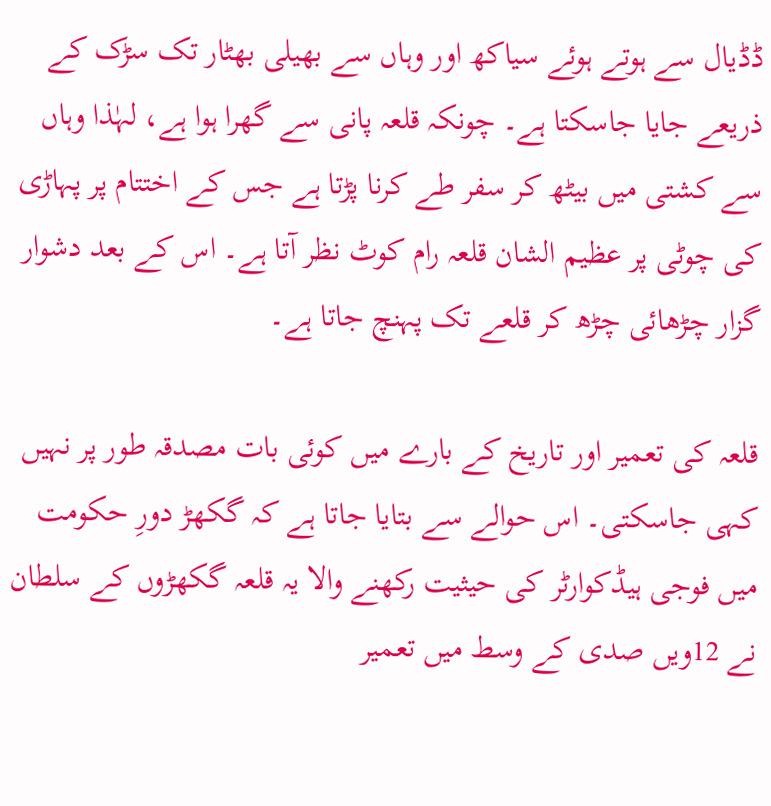ڈڈیال سے ہوتے ہوئے سیاکھ اور وہاں سے بھیلی بھٹار تک سڑک کے ذریعے جایا جاسکتا ہے۔ چونکہ قلعہ پانی سے گھرا ہوا ہے، لہٰذا وہاں سے کشتی میں بیٹھ کر سفر طے کرنا پڑتا ہے جس کے اختتام پر پہاڑی کی چوٹی پر عظیم الشان قلعہ رام کوٹ نظر آتا ہے۔ اس کے بعد دشوار گزار چڑھائی چڑھ کر قلعے تک پہنچ جاتا ہے۔

قلعہ کی تعمیر اور تاریخ کے بارے میں کوئی بات مصدقہ طور پر نہیں کہی جاسکتی۔ اس حوالے سے بتایا جاتا ہے کہ گکھڑ دورِ حکومت میں فوجی ہیڈکوارٹر کی حیثیت رکھنے والا یہ قلعہ گکھڑوں کے سلطان نے 12ویں صدی کے وسط میں تعمیر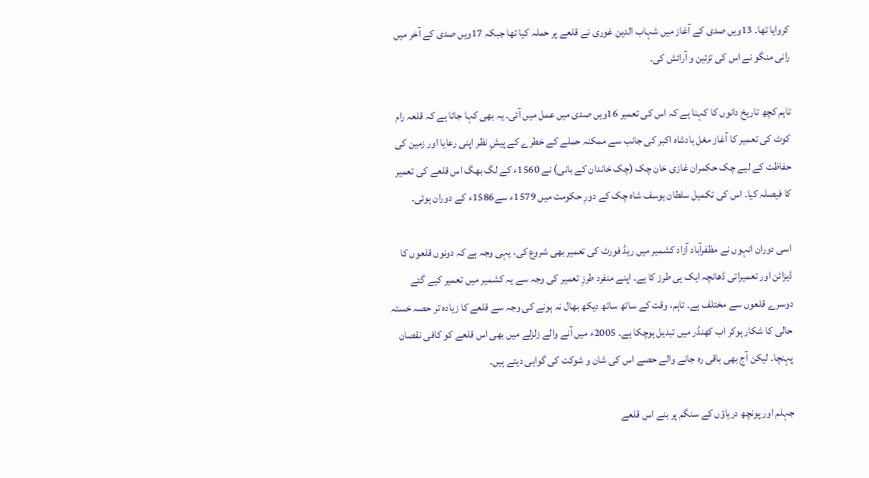کروایا تھا۔ 13ویں صدی کے آغاز میں شہاب الدین غوری نے قلعے پر حملہ کیا تھا جبکہ 17ویں صدی کے آخر میں رانی منگو نے اس کی تزئین و آرائش کی۔

تاہم کچھ تاریخ دانوں کا کہنا ہے کہ اس کی تعمیر 16ویں صدی میں عمل میں آئی۔ یہ بھی کہا جاتا ہے کہ قلعہ رام کوٹ کی تعمیر کا آغاز مغل بادشاہ اکبر کی جانب سے ممکنہ حملے کے خطرے کے پیشِ نظر اپنی رعایا اور زمین کی حفاظت کے لیے چک حکمران غازی خان چک (چک خاندان کے بانی) نے 1560ء کے لگ بھگ اس قلعے کی تعمیر کا فیصلہ کیا۔ اس کی تکمیل سلطان یوسف شاہ چک کے دورِ حکومت میں 1579ء سے1586ء کے دوران ہوئی۔

اسی دوران انہوں نے مظفرآباد آزاد کشمیر میں ریڈ فورٹ کی تعمیر بھی شروع کی، یہی وجہ ہے کہ دونوں قلعوں کا ڈیزائن اور تعمیراتی ڈھانچہ ایک ہی طرز کا ہے۔ اپنے منفرد طرزِ تعمیر کی وجہ سے یہ کشمیر میں تعمیر کیے گئے دوسرے قلعوں سے مختلف ہے۔ تاہم، وقت کے ساتھ ساتھ دیکھ بھال نہ ہونے کی وجہ سے قلعے کا زیادہ تر حصہ خستہ حالی کا شکار ہوکر اب کھنڈر میں تبدیل ہوچکا ہے۔ 2005ء میں آنے والے زلزلے میں بھی اس قلعے کو کافی نقصان پہنچا۔ لیکن آج بھی باقی رہ جانے والے حصے اس کی شان و شوکت کی گواہی دیتے ہیں۔

جہلم اور پونچھ دریاؤں کے سنگم پر بنے اس قلعے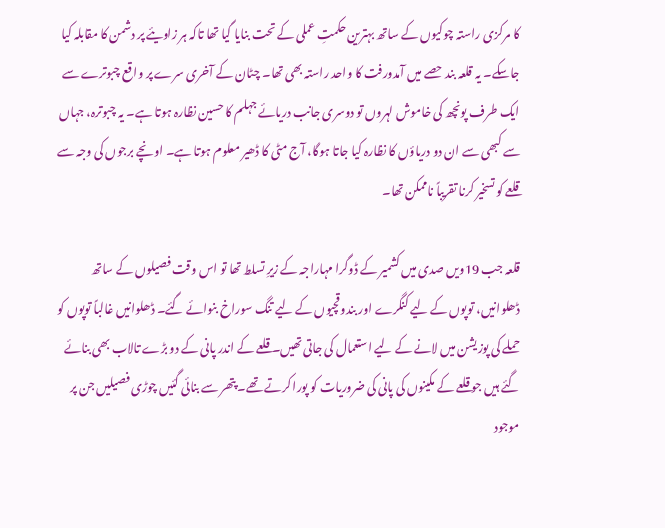کا مرکزی راستہ چوکیوں کے ساتھ بہترین حکمتِ عملی کے تحت بنایا گیا تھا تاکہ ہر زاویئے پر دشمن کا مقابلہ کیا جاسکے۔ یہ قلعہ بند حصے میں آمدورفت کا واحد راستہ بھی تھا۔ چٹان کے آخری سرے پر واقع چبوترے سے ایک طرف پونچھ کی خاموش لہروں تو دوسری جانب دریائے جہلم کا حسین نظارہ ہوتا ہے۔ یہ چبوترہ، جہاں سے کبھی سے ان دو دریاؤں کا نظارہ کیا جاتا ہوگا، آج مٹی کا ڈھیر معلوم ہوتا ہے۔ اونچے برجوں کی وجہ سے قلعے کو تسخیر کرنا تقریباً ناممکن تھا۔

قلعہ جب 19ویں صدی میں کشمیر کے ڈوگرا مہاراجہ کے زیرِ تسلط تھا تو اس وقت فصیلوں کے ساتھ ڈھلوانیں، توپوں کے لیے کنگرے اور بندوقچیوں کے لیے تنگ سوراخ بنوائے گئے۔ ڈھلوانیں غالباً توپوں کو حملے کی پوزیشن میں لانے کے لیے استعمال کی جاتی تھیں۔ قلعے کے اندر پانی کے دو بڑے تالاب بھی بنائے گئے ہیں جو قلعے کے مکینوں کی پانی کی ضروریات کو پورا کرتے تھے۔ پتھر سے بنائی گئیں چوڑی فصیلیں جن پر موجود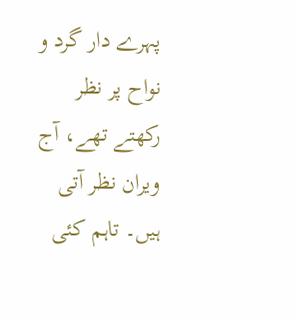پہرے دار گرد و نواح پر نظر رکھتے تھے، آج ویران نظر آتی ہیں۔ تاہم کئی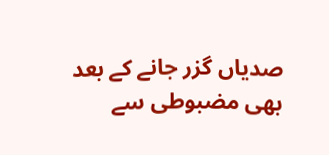صدیاں گزر جانے کے بعد بھی مضبوطی سے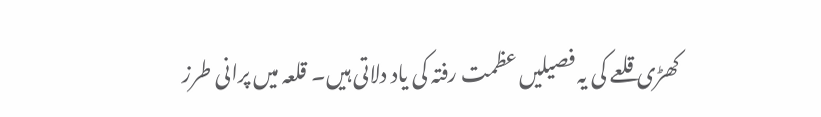کھڑی قلعے کی یہ فصیلیں عظمت رفتہ کی یاد دلاتی ہیں۔ قلعہ میں پرانی طرز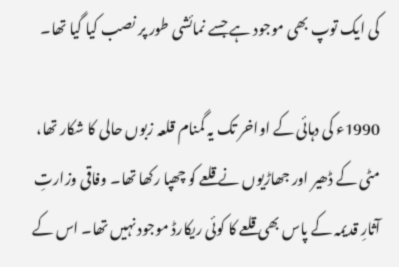کی ایک توپ بھی موجود ہے جسے نمائشی طور پر نصب کیا گیا تھا۔

1990ء کی دہائی کے اواخر تک یہ گمنام قلعہ زبوں حالی کا شکار تھا، مٹی کے ڈھیر اور جھاڑیوں نے قلعے کو چھپا رکھا تھا۔ وفاقی وزارتِ آثارِ قدیمہ کے پاس بھی قلعے کا کوئی ریکارڈ موجود نہیں تھا۔ اس کے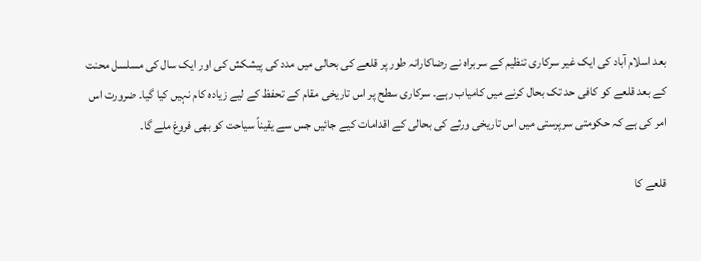بعد اسلام آباد کی ایک غیر سرکاری تنظیم کے سربراہ نے رضاکارانہ طور پر قلعے کی بحالی میں مدد کی پیشکش کی اور ایک سال کی مسلسل محنت کے بعد قلعے کو کافی حد تک بحال کرنے میں کامیاب رہے۔ سرکاری سطح پر اس تاریخی مقام کے تحفظ کے لیے زیادہ کام نہیں کیا گیا۔ ضرورت اس امر کی ہے کہ حکومتی سرپرستی میں اس تاریخی ورثے کی بحالی کے اقدامات کیے جائیں جس سے یقیناً سیاحت کو بھی فروغ ملے گا۔

قلعے کا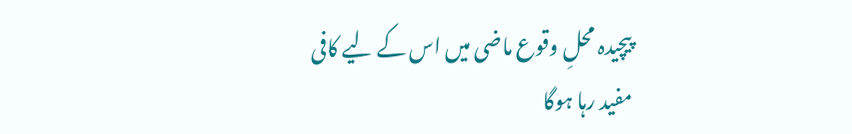پیچیدہ محلِ وقوع ماضی میں اس کے لیے کافی مفید رہا ہوگا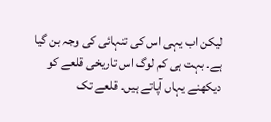لیکن اب یہی اس کی تنہائی کی وجہ بن گیا ہے۔ بہت ہی کم لوگ اس تاریخی قلعے کو دیکھنے یہاں آپاتے ہیں۔ قلعے تک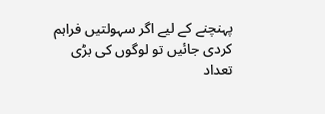پہنچنے کے لیے اگر سہولتیں فراہم کردی جائیں تو لوگوں کی بڑی تعداد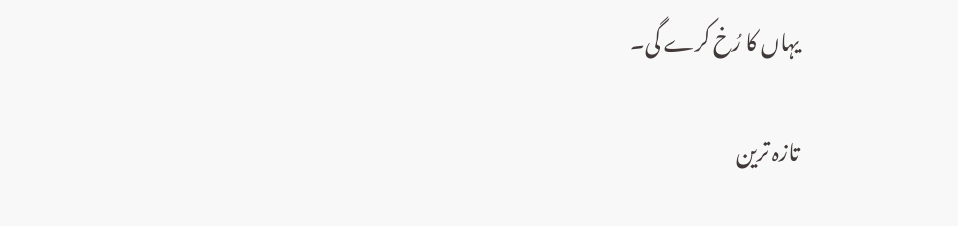یہاں کا رُخ کرے گی۔

تازہ ترین